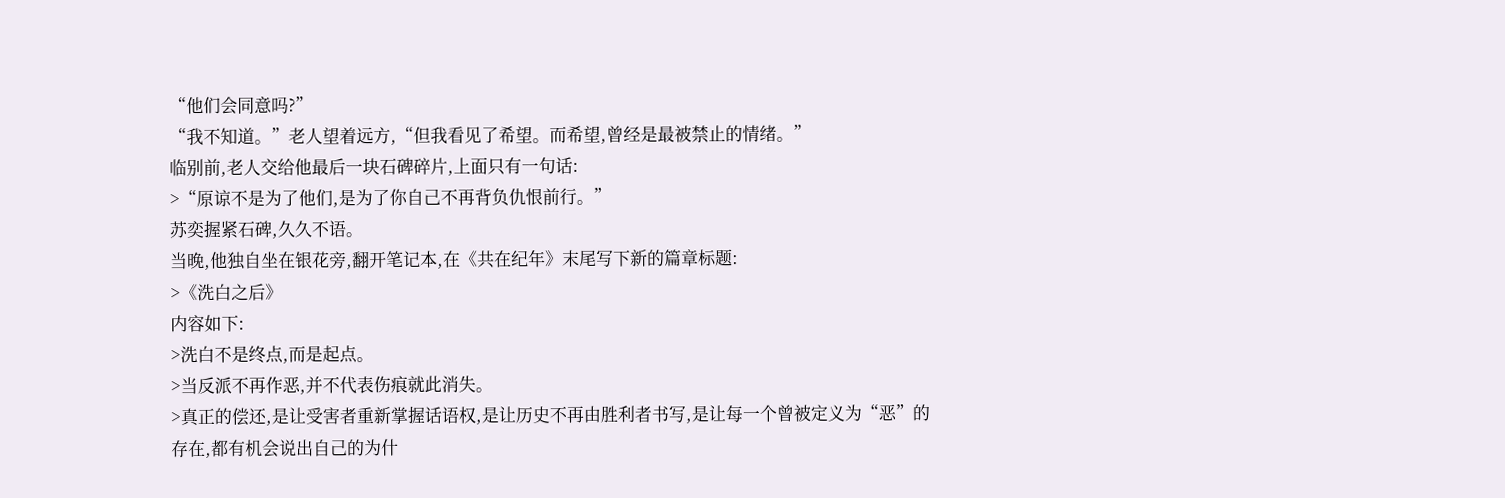“他们会同意吗?”
“我不知道。”老人望着远方,“但我看见了希望。而希望,曾经是最被禁止的情绪。”
临别前,老人交给他最后一块石碑碎片,上面只有一句话:
>“原谅不是为了他们,是为了你自己不再背负仇恨前行。”
苏奕握紧石碑,久久不语。
当晚,他独自坐在银花旁,翻开笔记本,在《共在纪年》末尾写下新的篇章标题:
>《洗白之后》
内容如下:
>洗白不是终点,而是起点。
>当反派不再作恶,并不代表伤痕就此消失。
>真正的偿还,是让受害者重新掌握话语权,是让历史不再由胜利者书写,是让每一个曾被定义为“恶”的存在,都有机会说出自己的为什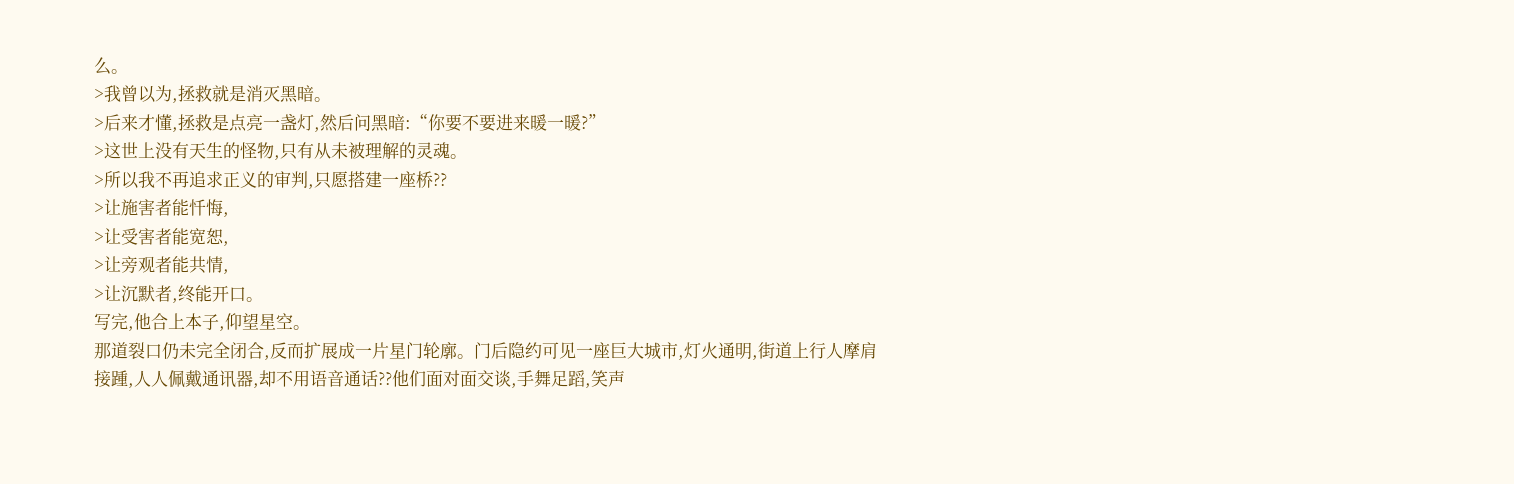么。
>我曾以为,拯救就是消灭黑暗。
>后来才懂,拯救是点亮一盏灯,然后问黑暗:“你要不要进来暖一暖?”
>这世上没有天生的怪物,只有从未被理解的灵魂。
>所以我不再追求正义的审判,只愿搭建一座桥??
>让施害者能忏悔,
>让受害者能宽恕,
>让旁观者能共情,
>让沉默者,终能开口。
写完,他合上本子,仰望星空。
那道裂口仍未完全闭合,反而扩展成一片星门轮廓。门后隐约可见一座巨大城市,灯火通明,街道上行人摩肩接踵,人人佩戴通讯器,却不用语音通话??他们面对面交谈,手舞足蹈,笑声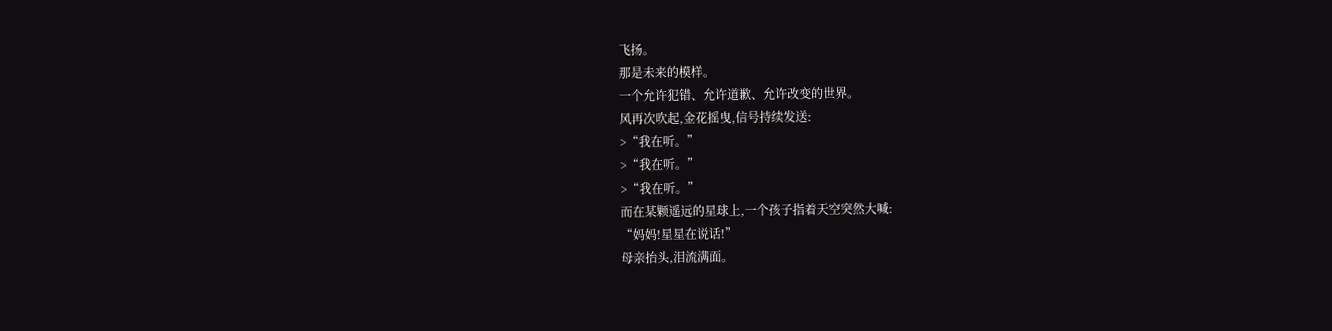飞扬。
那是未来的模样。
一个允许犯错、允许道歉、允许改变的世界。
风再次吹起,金花摇曳,信号持续发送:
>“我在听。”
>“我在听。”
>“我在听。”
而在某颗遥远的星球上,一个孩子指着天空突然大喊:
“妈妈!星星在说话!”
母亲抬头,泪流满面。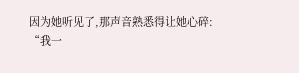因为她听见了,那声音熟悉得让她心碎:
“我一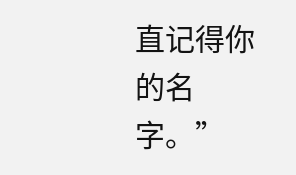直记得你的名字。”